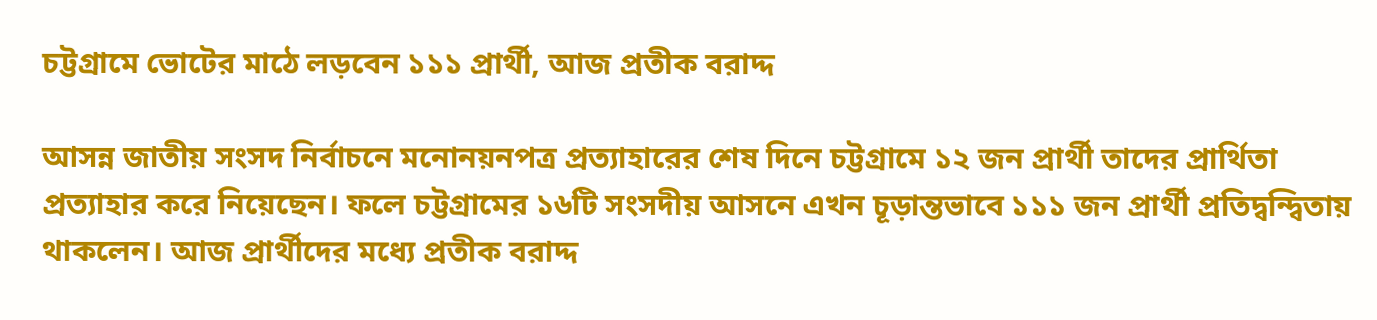চট্টগ্রামে ভোটের মাঠে লড়বেন ১১১ প্রার্থী, আজ প্রতীক বরাদ্দ

আসন্ন জাতীয় সংসদ নির্বাচনে মনোনয়নপত্র প্রত্যাহারের শেষ দিনে চট্টগ্রামে ১২ জন প্রার্থী তাদের প্রার্থিতা প্রত্যাহার করে নিয়েছেন। ফলে চট্টগ্রামের ১৬টি সংসদীয় আসনে এখন চূড়ান্তভাবে ১১১ জন প্রার্থী প্রতিদ্বন্দ্বিতায় থাকলেন। আজ প্রার্থীদের মধ্যে প্রতীক বরাদ্দ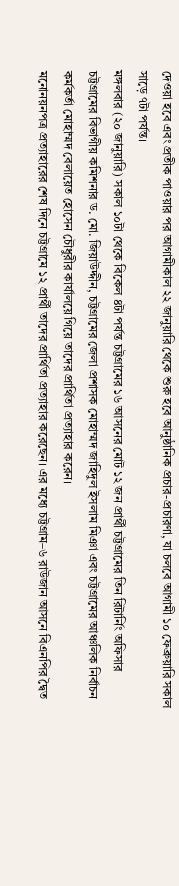দেওয়া হবে এবং প্রতীক পাওয়ার পর আগামীকাল ২২ জানুয়ারি থেকে শুরু হবে আনুষ্ঠানিক প্রচার-প্রচারণা, যা চলবে আগামী ১০ ফেব্রুয়ারি সকাল সাড়ে ৭টা পর্যন্ত।
মঙ্গলবার (২০ জানুয়ারি) সকাল ১০টা থেকে বিকেল ৪টা পর্যন্ত চট্টগ্রামের ১৬ আসনের মোট ১২ জন প্রার্থী চট্টগ্রামের তিন রিটার্নিং অফিসার চট্টগ্রামের বিভাগীয় কমিশনার ড. মো. জিয়াউদ্দীন, চট্টগ্রামের জেলা প্রশাসক মোহাম্মদ জাহিদুল ইসলাম মিঞা এবং চট্টগ্রামের আঞ্চলিক নির্বাচন কর্মকর্তা মোহাম্মদ বেলায়েত হোসেন চৌধুরীর কার্যালয়ে গিয়ে তাদের প্রার্থিতা প্রত্যাহার করেন।
মনোনয়নপত্র প্রত্যাহারের শেষ দিনে চট্টগ্রামে ১২ প্রার্থী তাদের প্রার্থিতা প্রত্যাহার করেছেন। এর মধ্যে চট্টগ্রাম–৬ রাউজান আসনে বিএনপির দ্বৈত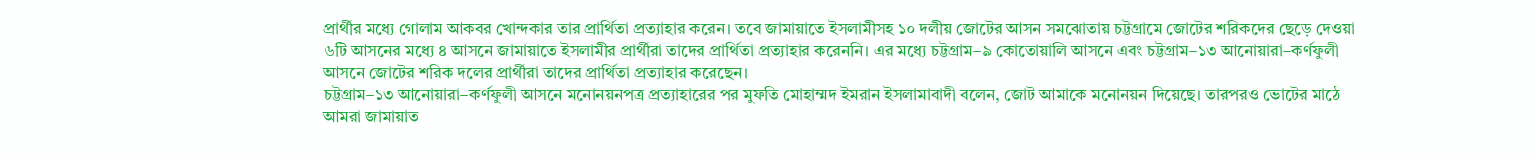প্রার্থীর মধ্যে গোলাম আকবর খোন্দকার তার প্রার্থিতা প্রত্যাহার করেন। তবে জামায়াতে ইসলামীসহ ১০ দলীয় জোটের আসন সমঝোতায় চট্টগ্রামে জোটের শরিকদের ছেড়ে দেওয়া ৬টি আসনের মধ্যে ৪ আসনে জামায়াতে ইসলামীর প্রার্থীরা তাদের প্রার্থিতা প্রত্যাহার করেননি। এর মধ্যে চট্টগ্রাম–৯ কোতোয়ালি আসনে এবং চট্টগ্রাম–১৩ আনোয়ারা–কর্ণফুলী আসনে জোটের শরিক দলের প্রার্থীরা তাদের প্রার্থিতা প্রত্যাহার করেছেন।
চট্টগ্রাম–১৩ আনোয়ারা–কর্ণফুলী আসনে মনোনয়নপত্র প্রত্যাহারের পর মুফতি মোহাম্মদ ইমরান ইসলামাবাদী বলেন, জোট আমাকে মনোনয়ন দিয়েছে। তারপরও ভোটের মাঠে আমরা জামায়াত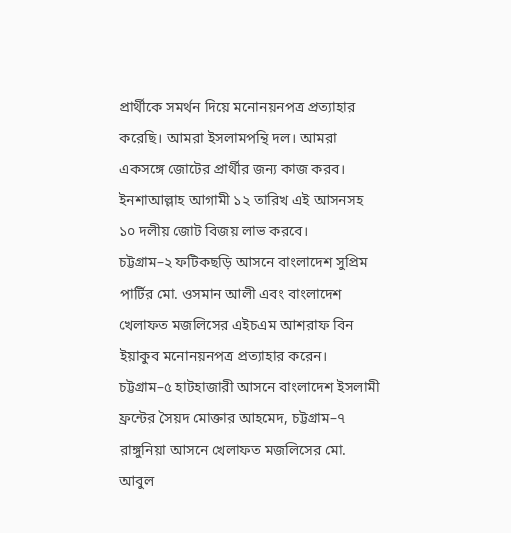প্রার্থীকে সমর্থন দিয়ে মনোনয়নপত্র প্রত্যাহার করেছি। আমরা ইসলামপন্থি দল। আমরা একসঙ্গে জোটের প্রার্থীর জন্য কাজ করব। ইনশাআল্লাহ আগামী ১২ তারিখ এই আসনসহ ১০ দলীয় জোট বিজয় লাভ করবে।
চট্টগ্রাম–২ ফটিকছড়ি আসনে বাংলাদেশ সুপ্রিম পার্টির মো. ওসমান আলী এবং বাংলাদেশ খেলাফত মজলিসের এইচএম আশরাফ বিন ইয়াকুব মনোনয়নপত্র প্রত্যাহার করেন। চট্টগ্রাম–৫ হাটহাজারী আসনে বাংলাদেশ ইসলামী ফ্রন্টের সৈয়দ মোক্তার আহমেদ, চট্টগ্রাম–৭ রাঙ্গুনিয়া আসনে খেলাফত মজলিসের মো. আবুল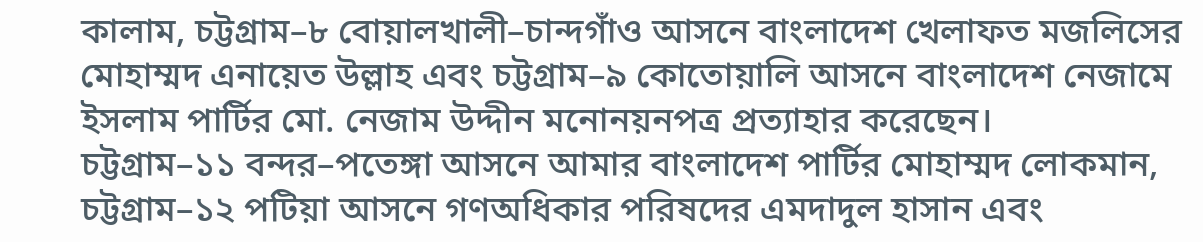কালাম, চট্টগ্রাম–৮ বোয়ালখালী–চান্দগাঁও আসনে বাংলাদেশ খেলাফত মজলিসের মোহাম্মদ এনায়েত উল্লাহ এবং চট্টগ্রাম–৯ কোতোয়ালি আসনে বাংলাদেশ নেজামে ইসলাম পার্টির মো. নেজাম উদ্দীন মনোনয়নপত্র প্রত্যাহার করেছেন।
চট্টগ্রাম–১১ বন্দর–পতেঙ্গা আসনে আমার বাংলাদেশ পার্টির মোহাম্মদ লোকমান, চট্টগ্রাম–১২ পটিয়া আসনে গণঅধিকার পরিষদের এমদাদুল হাসান এবং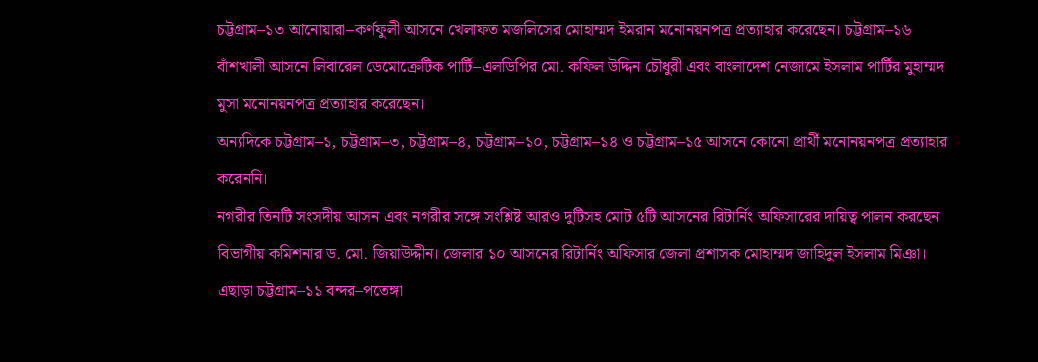চট্টগ্রাম–১৩ আনোয়ারা–কর্ণফুলী আসনে খেলাফত মজলিসের মোহাম্মদ ইমরান মনোনয়নপত্র প্রত্যাহার করেছেন। চট্টগ্রাম–১৬ বাঁশখালী আসনে লিবারেল ডেমোক্রেটিক পার্টি–এলডিপির মো. কফিল উদ্দিন চৌধুরী এবং বাংলাদেশ নেজামে ইসলাম পার্টির মুহাম্মদ মুসা মনোনয়নপত্র প্রত্যাহার করেছেন।
অন্যদিকে চট্টগ্রাম–১, চট্টগ্রাম–৩, চট্টগ্রাম–৪, চট্টগ্রাম–১০, চট্টগ্রাম–১৪ ও চট্টগ্রাম–১৫ আসনে কোনো প্রার্থী মনোনয়নপত্র প্রত্যাহার করেননি।
নগরীর তিনটি সংসদীয় আসন এবং নগরীর সঙ্গে সংশ্লিষ্ট আরও দুটিসহ মোট ৫টি আসনের রিটার্নিং অফিসারের দায়িত্ব পালন করছেন বিভাগীয় কমিশনার ড. মো. জিয়াউদ্দীন। জেলার ১০ আসনের রিটার্নিং অফিসার জেলা প্রশাসক মোহাম্মদ জাহিদুল ইসলাম মিঞা। এছাড়া চট্টগ্রাম–১১ বন্দর–পতেঙ্গা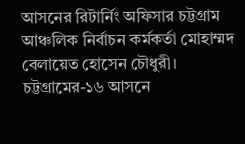আসনের রিটার্নিং অফিসার চট্টগ্রাম আঞ্চলিক নির্বাচন কর্মকর্তা মোহাম্মদ বেলায়েত হোসেন চৌধুরী।
চট্টগ্রামের-১৬ আসনে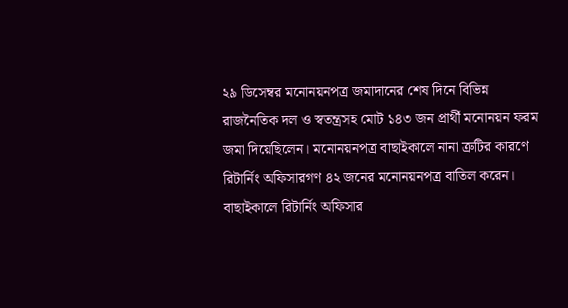২৯ ডিসেম্বর মনোনয়নপত্র জমাদানের শেষ দিনে বিভিন্ন রাজনৈতিক দল ও স্বতন্ত্রসহ মোট ১৪৩ জন প্রার্থী মনোনয়ন ফরম জমা দিয়েছিলেন। মনোনয়নপত্র বাছাইকালে নানা ত্রুটির কারণে রিটার্নিং অফিসারগণ ৪২ জনের মনোনয়নপত্র বাতিল করেন। বাছাইকালে রিটার্নিং অফিসার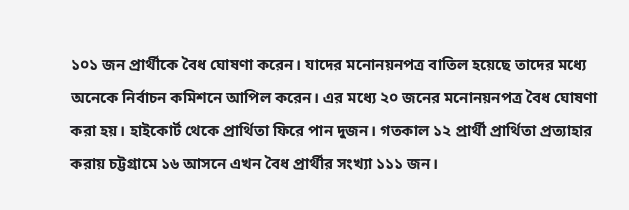১০১ জন প্রার্থীকে বৈধ ঘোষণা করেন। যাদের মনোনয়নপত্র বাতিল হয়েছে তাদের মধ্যে অনেকে নির্বাচন কমিশনে আপিল করেন। এর মধ্যে ২০ জনের মনোনয়নপত্র বৈধ ঘোষণা করা হয়। হাইকোর্ট থেকে প্রার্থিতা ফিরে পান দুজন। গতকাল ১২ প্রার্থী প্রার্থিতা প্রত্যাহার করায় চট্টগ্রামে ১৬ আসনে এখন বৈধ প্রার্থীর সংখ্যা ১১১ জন।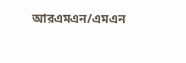আরএমএন/এমএন